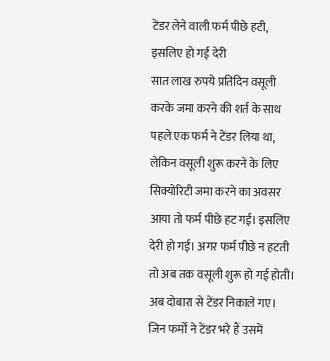टेंडर लेने वाली फर्म पीछे हटी, इसलिए हो गई देरी
सात लाख रुपये प्रतिदिन वसूली करके जमा करने की शर्त के साथ पहले एक फर्म ने टेंडर लिया था, लेकिन वसूली शुरू करने के लिए सिक्योरिटी जमा करने का अवसर आया तो फर्म पीछे हट गई। इसलिए देरी हो गई। अगर फर्म पीछे न हटती तो अब तक वसूली शुरू हो गई होती। अब दोबारा से टेंडर निकाले गए।
जिन फर्मों ने टेंडर भरे हैं उसमें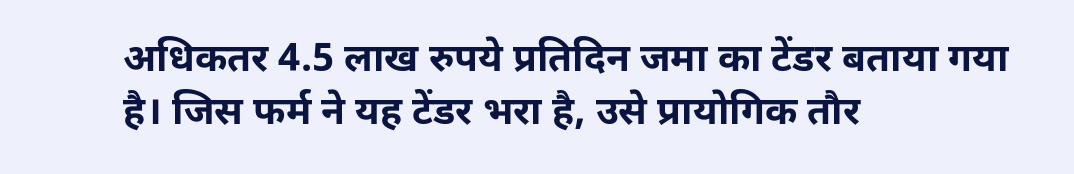अधिकतर 4.5 लाख रुपये प्रतिदिन जमा का टेंडर बताया गया है। जिस फर्म ने यह टेंडर भरा है, उसे प्रायोगिक तौर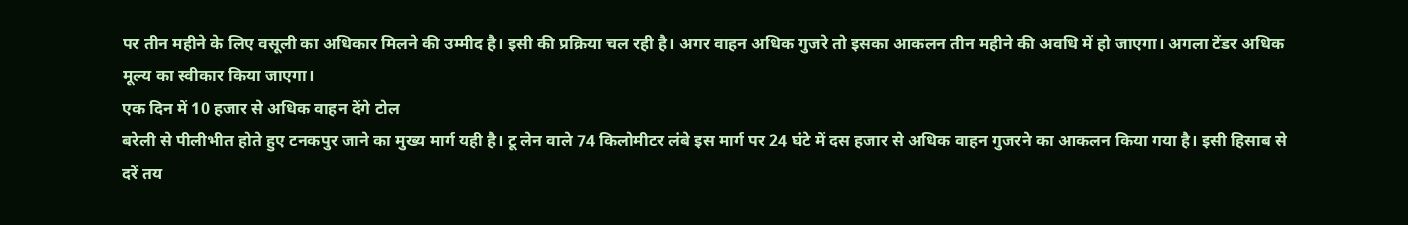पर तीन महीने के लिए वसूली का अधिकार मिलने की उम्मीद है। इसी की प्रक्रिया चल रही है। अगर वाहन अधिक गुजरे तो इसका आकलन तीन महीने की अवधि में हो जाएगा। अगला टेंडर अधिक मूल्य का स्वीकार किया जाएगा।
एक दिन में 10 हजार से अधिक वाहन देंगे टोल
बरेली से पीलीभीत होते हुए टनकपुर जाने का मुख्य मार्ग यही है। टू लेन वाले 74 किलोमीटर लंबे इस मार्ग पर 24 घंटे में दस हजार से अधिक वाहन गुजरने का आकलन किया गया है। इसी हिसाब से दरें तय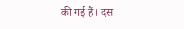की गई हैं। दस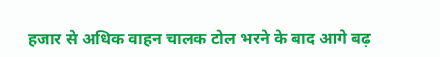हजार से अधिक वाहन चालक टोल भरने के बाद आगे बढ़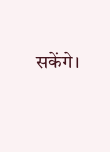सकेंगे।